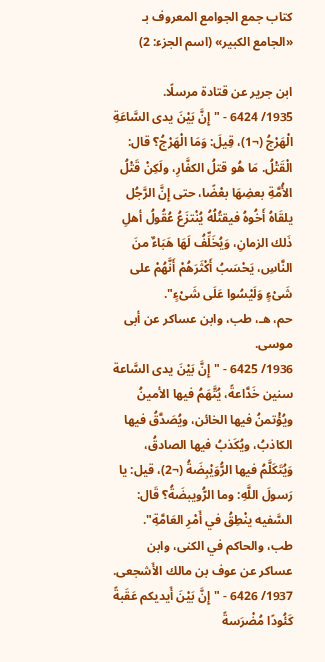كتاب جمع الجوامع المعروف بـ «الجامع الكبير» (اسم الجزء: 2)

ابن جرير عن قتادة مرسلًا.
1935/ 6424 - "إِنَّ بَيْنَ يدى السَّاعَةِ الْهَرْجُ (¬1)، قِيلَ: وَمَا الْهَرْجُ؟ قال: الْقَتْلُ. مَا هُو قتلُ الكفَّارِ، ولَكِنْ قَتْلُ الأُمَّةِ بعضِهَا بعْضًا، حتى إِنَّ الرَّجُل يلقَاهُ أَخُوهُ فيقتُلُهُ يُنْتزَعُ عُقُولُ أهلِ ذَلك الزمانِ، وَيُخَلِّفُ لَهَا هَبَاءٌ منَ النَّاسِ، يَحْسَبُ أَكْثَرَهُمْ أَنَّهُمْ على شَىْءٍ وَلَيْسُوا عَلَى شَىْءٍ".
حم، هـ، طب، وابن عساكر عن أبى موسى.
1936/ 6425 - "إِنَّ بَيْنَ يدى السَّاعة سنين خَدَّاعةً، يُتَّهَمُ فيها الأمينُ ويُؤْتمنُ فيها الخائن، ويُصَدَّقُ فيها الكاذبُ، ويُكَذبُ فيها الصادقُ، وَيُتَكَلَّمُ فيها الرُّوَيْبِضَةُ (¬2)، قيل: يا رَسولَ اللَّهِ: وما الرُّويبضَةُ؟ قَال: السَّفيه ينْطِقُ في أَمْرِ العَامَّةِ".
طب، والحاكم في الكنى، وابن عساكر عن عوف بن مالك الأَشجعى.
1937/ 6426 - "إِنَّ بَيْنَ أَيديكم عَقَبةً كَئُودًا مُضْرَسةً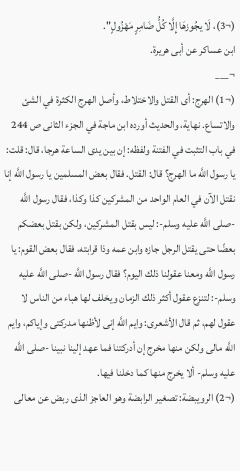(¬3)، لَا يجُوزهَا إِلَّا كُلُّ ضَامِرٍ مَهْزُولٍ".
ابن عساكر عن أبى هريرة.
¬___
(¬1) الهرج: أى القتل والاختلاط، وأصل الهرج الكثرة في الشئ والاتساع. نهاية، والحديث أورده ابن ماجة في الجزء الثانى ص 244 في باب التثبت في الفتنة ولفظه: إن بين يدى الساعة هرجا، قال: قلت: يا رسول اللَّه ما الهرج؟ قال: القتل. فقال بعض المسلمين يا رسول اللَّه إنا نقتل الآن في العام الواحد من المشركين كذا وكذا، فقال رسول اللَّه -صلى اللَّه عليه وسلم-: ليس بقتل المشركين، ولكن بقتل بعضكم بعضًا حتى يقتل الرجل جازه وابن عمه وذا قرابته، فقال بعض القوم: يا رسول اللَّه ومعنا عقولنا ذلك اليوم؟ فقال رسول اللَّه -صلى اللَّه عليه وسلم-: لتنزع عقول أكثر ذلك الزمان ويخلف لها هباء من الناس لا عقول لهم، ثم قال الأشعرى: وايم اللَّه إنى لأظنها مدركتى وإياكم، وايم اللَّه مالى ولكن منها مخرج إن أدركتنا فما عهد إلينا نبينا -صلى اللَّه عليه وسلم- ألا يخرج منها كما دخلنا فيها.
(¬2) الرويبضة: تصغير الرابضة وهو العاجز الذى ربض عن معالى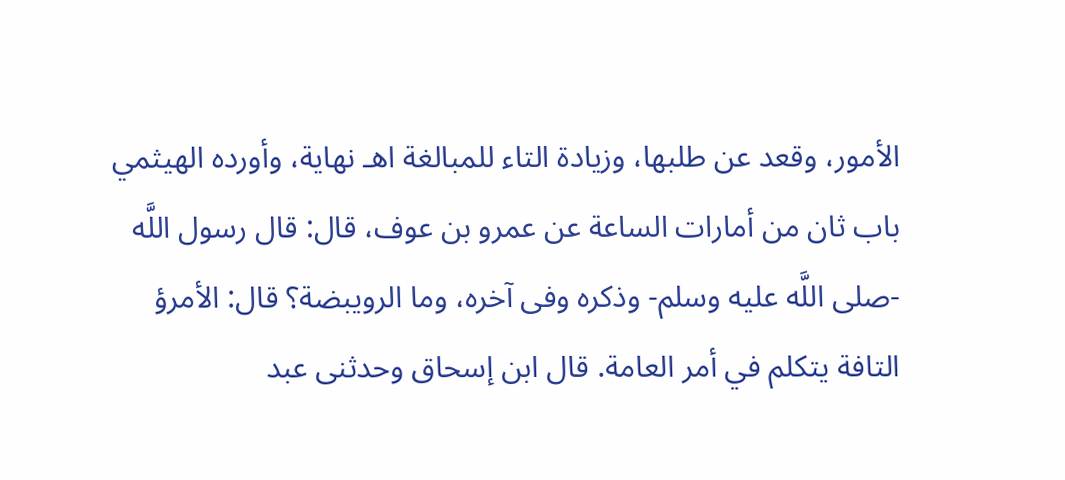الأمور، وقعد عن طلبها، وزيادة التاء للمبالغة اهـ نهاية، وأورده الهيثمي باب ثان من أمارات الساعة عن عمرو بن عوف، قال: قال رسول اللَّه -صلى اللَّه عليه وسلم- وذكره وفى آخره، وما الرويبضة؟ قال: الأمرؤ التافة يتكلم في أمر العامة. قال ابن إسحاق وحدثنى عبد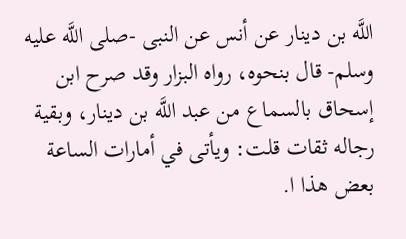اللَّه بن دينار عن أنس عن النبى -صلى اللَّه عليه وسلم- قال بنحوه، رواه البزار وقد صرح ابن إسحاق بالسماع من عبد اللَّه بن دينار، وبقية رجاله ثقات قلت: ويأتى في أمارات الساعة بعض هذا ا.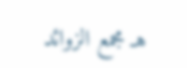هـ مجمع الزوائد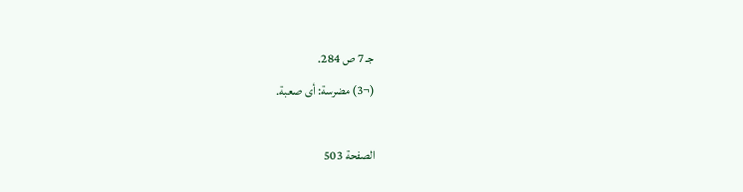جـ 7 ص 284.
(¬3) مضرسة: أى صعبة.

الصفحة 503